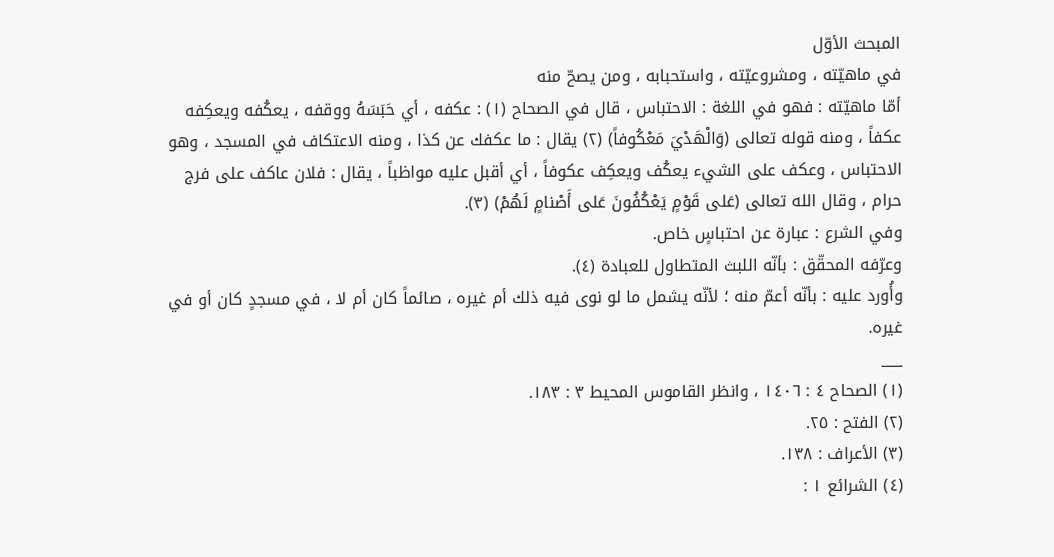المبحث الأوّل
في ماهيّته ، ومشروعيّته ، واستحبابه ، ومن يصحّ منه
أمّا ماهيّته : فهو في اللغة : الاحتباس ، قال في الصحاح (١) : عكفه ، أي حَبَسَهُ ووقفه ، يعكُفه ويعكِفه عكفاً ، ومنه قوله تعالى (وَالْهَدْيَ مَعْكُوفاً) (٢) يقال : ما عكفك عن كذا ، ومنه الاعتكاف في المسجد ، وهو الاحتباس ، وعكف على الشيء يعكُف ويعكِف عكوفاً ، أي أقبل عليه مواظباً ، يقال : فلان عاكف على فرج حرام ، وقال الله تعالى (عَلى قَوْمٍ يَعْكُفُونَ عَلى أَصْنامٍ لَهُمْ) (٣).
وفي الشرع : عبارة عن احتباسٍ خاص.
وعرّفه المحقّق : بأنّه اللبث المتطاول للعبادة (٤).
وأُورد عليه : بأنّه أعمّ منه ؛ لأنّه يشمل ما لو نوى فيه ذلك أم غيره ، صائماً كان أم لا ، في مسجدٍ كان أو في غيره.
___
(١) الصحاح ٤ : ١٤٠٦ ، وانظر القاموس المحيط ٣ : ١٨٣.
(٢) الفتح : ٢٥.
(٣) الأعراف : ١٣٨.
(٤) الشرائع ١ :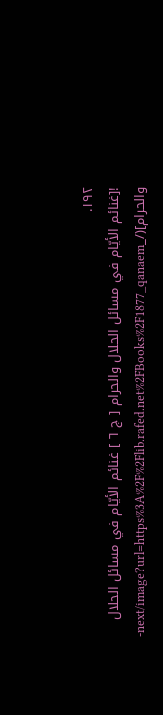١٩٢.
![غنائم الأيّام في مسائل الحلال والحرام [ ج ٦ ] غنائم الأيّام في مسائل الحلال والحرام](/_next/image?url=https%3A%2F%2Flib.rafed.net%2FBooks%2F1877_qanaem-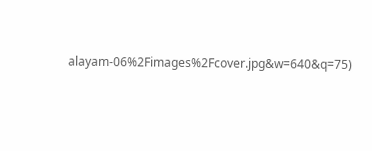alayam-06%2Fimages%2Fcover.jpg&w=640&q=75)